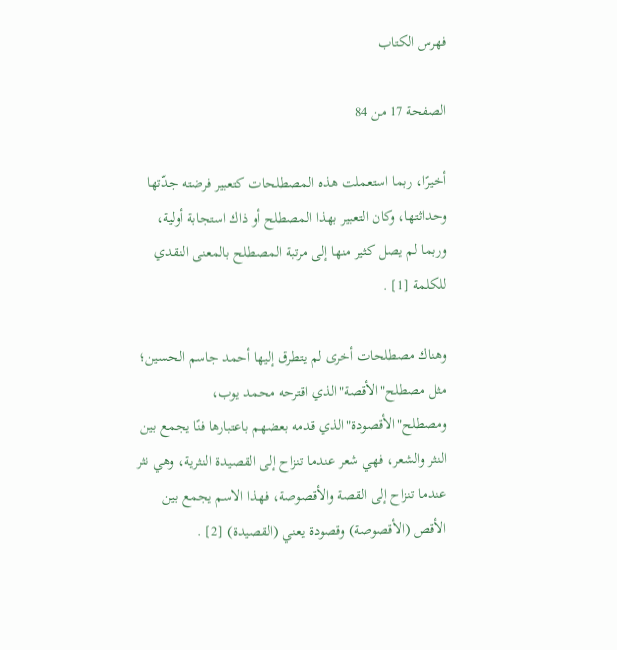فهرس الكتاب

الصفحة 17 من 84

أخيرًا، ربما استعملت هذه المصطلحات كتعبير فرضته جدّتها وحداثتها، وكان التعبير بهذا المصطلح أو ذاك استجابة أولية، وربما لم يصل كثير منها إلى مرتبة المصطلح بالمعنى النقدي للكلمة [1] .

وهناك مصطلحات أخرى لم يتطرق إليها أحمد جاسم الحسين؛ مثل مصطلح"الأقصة"الذي اقترحه محمد يوب، ومصطلح"الأقصودة"الذي قدمه بعضهم باعتبارها فنًا يجمع بين النثر والشعر، فهي شعر عندما تنزاح إلى القصيدة النثرية، وهي نثر عندما تنزاح إلى القصة والأقصوصة، فهذا الاسم يجمع بين الأقص (الأقصوصة) وقصودة يعني (القصيدة) [2] .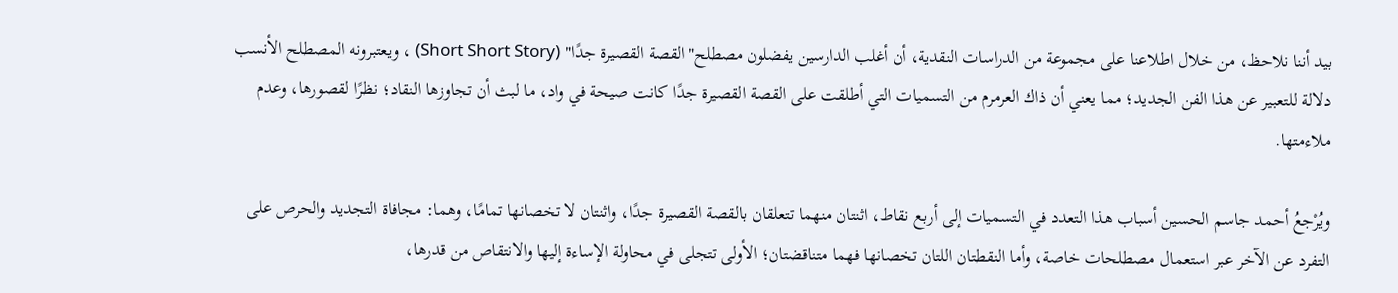بيد أننا نلاحظ، من خلال اطلاعنا على مجموعة من الدراسات النقدية، أن أغلب الدارسين يفضلون مصطلح"القصة القصيرة جدًا" (Short Short Story) ، ويعتبرونه المصطلح الأنسب دلالة للتعبير عن هذا الفن الجديد؛ مما يعني أن ذاك العرمرم من التسميات التي أطلقت على القصة القصيرة جدًا كانت صيحة في واد، ما لبث أن تجاوزها النقاد؛ نظرًا لقصورها، وعدم ملاءمتها.

ويُرْجعُ أحمد جاسم الحسين أسباب هذا التعدد في التسميات إلى أربع نقاط، اثنتان منهما تتعلقان بالقصة القصيرة جدًا، واثنتان لا تخصانها تمامًا، وهما: مجافاة التجديد والحرص على التفرد عن الآخر عبر استعمال مصطلحات خاصة، وأما النقطتان اللتان تخصانها فهما متناقضتان؛ الأولى تتجلى في محاولة الإساءة إليها والانتقاص من قدرها،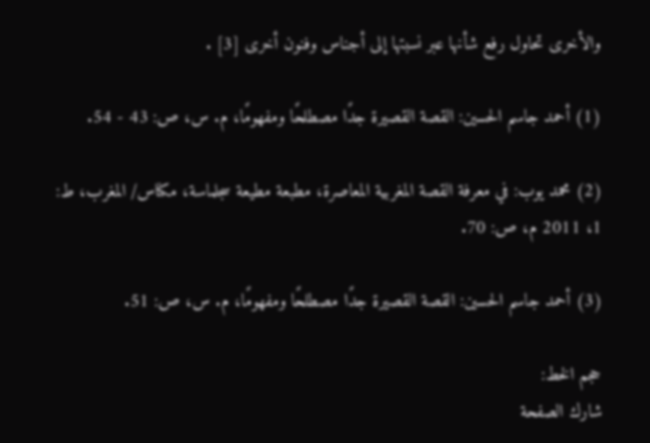والأخرى تحاول رفع شأنها عبر نسبتها إلى أجناس وفنون أخرى [3] .

(1) أحمد جاسم الحسين: القصة القصيرة جدًا مصطلحًا ومفهومًا، م. س، ص: 43 - 54.

(2) محمد يوب: في معرفة القصة المغربية المعاصرة، مطبعة مطيعة سجلماسة، مكناس/ المغرب، ط: 1، 2011 م، ص: 70.

(3) أحمد جاسم الحسين: القصة القصيرة جدًا مصطلحًا ومفهومًا، م. س، ص: 51.

حجم الخط:
شارك الصفحة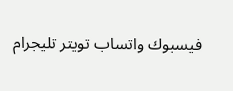فيسبوك واتساب تويتر تليجرام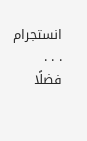انستجرام
. . .
فضلًا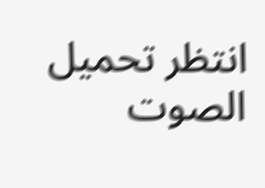انتظر تحميل الصوت